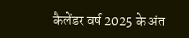कैलेंडर वर्ष 2025 के अंत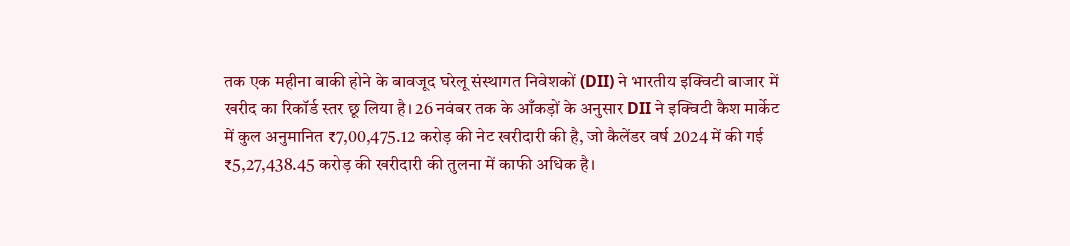तक एक महीना बाकी होने के बावजूद घरेलू संस्थागत निवेशकों (DII) ने भारतीय इक्विटी बाजार में खरीद का रिकॉर्ड स्तर छू लिया है। 26 नवंबर तक के आँकड़ों के अनुसार DII ने इक्विटी कैश मार्केट में कुल अनुमानित ₹7,00,475.12 करोड़ की नेट खरीदारी की है, जो कैलेंडर वर्ष 2024 में की गई ₹5,27,438.45 करोड़ की खरीदारी की तुलना में काफी अधिक है।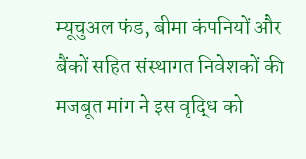म्यूचुअल फंड, बीमा कंपनियों और बैंकों सहित संस्थागत निवेशकों की मजबूत मांग ने इस वृद्धि को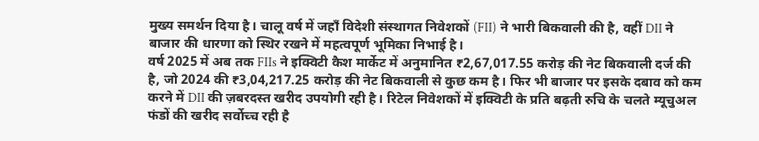मुख्य समर्थन दिया है। चालू वर्ष में जहाँ विदेशी संस्थागत निवेशकों (FII) ने भारी बिकवाली की है, वहीं DII ने बाजार की धारणा को स्थिर रखने में महत्वपूर्ण भूमिका निभाई है।
वर्ष 2025 में अब तक FIIs ने इक्विटी कैश मार्केट में अनुमानित ₹2,67,017.55 करोड़ की नेट बिकवाली दर्ज की है, जो 2024 की ₹3,04,217.25 करोड़ की नेट बिकवाली से कुछ कम है। फिर भी बाजार पर इसके दबाव को कम करने में DII की ज़बरदस्त खरीद उपयोगी रही है। रिटेल निवेशकों में इक्विटी के प्रति बढ़ती रुचि के चलते म्यूचुअल फंडों की खरीद सर्वोच्च रही है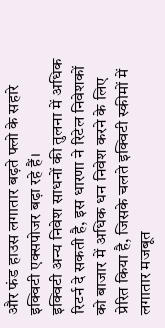और फंड हाउस लगातार बढ़ते फ्लो के सहारे इक्विटी एक्सपोजर बढ़ा रहे हैं।
इक्विटी अन्य निवेश साधनों की तुलना में अधिक रिटर्न दे सकती है, इस धारणा ने रिटेल निवेशकों को बाजार में अधिक धन निवेश करने के लिए प्रेरित किया है, जिसके चलते इक्विटी स्कीमों में लगातार मजबूत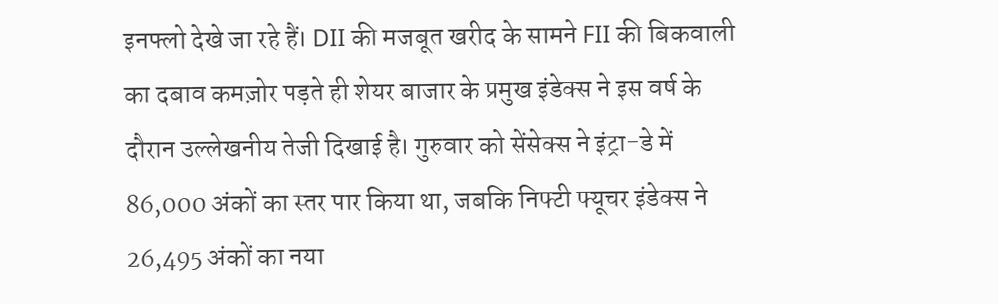इनफ्लो देखे जा रहे हैं। DII की मजबूत खरीद के सामने FII की बिकवाली का दबाव कमज़ोर पड़ते ही शेयर बाजार के प्रमुख इंडेक्स ने इस वर्ष के दौरान उल्लेखनीय तेजी दिखाई है। गुरुवार को सेंसेक्स ने इंट्रा-डे में 86,000 अंकों का स्तर पार किया था, जबकि निफ्टी फ्यूचर इंडेक्स ने 26,495 अंकों का नया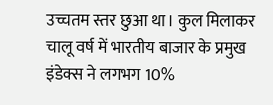उच्चतम स्तर छुआ था। कुल मिलाकर चालू वर्ष में भारतीय बाजार के प्रमुख इंडेक्स ने लगभग 10%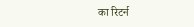का रिटर्न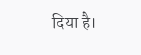दिया है।